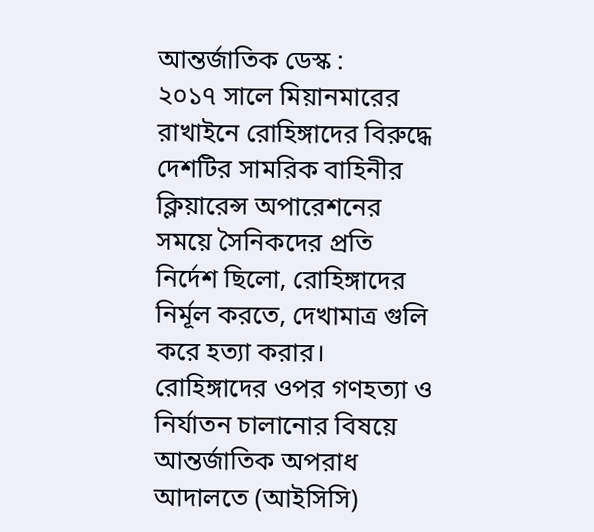আন্তর্জাতিক ডেস্ক :
২০১৭ সালে মিয়ানমারের রাখাইনে রোহিঙ্গাদের বিরুদ্ধে দেশটির সামরিক বাহিনীর ক্লিয়ারেন্স অপারেশনের সময়ে সৈনিকদের প্রতি নির্দেশ ছিলো, রোহিঙ্গাদের নির্মূল করতে, দেখামাত্র গুলি করে হত্যা করার।
রোহিঙ্গাদের ওপর গণহত্যা ও নির্যাতন চালানোর বিষয়ে আন্তর্জাতিক অপরাধ আদালতে (আইসিসি)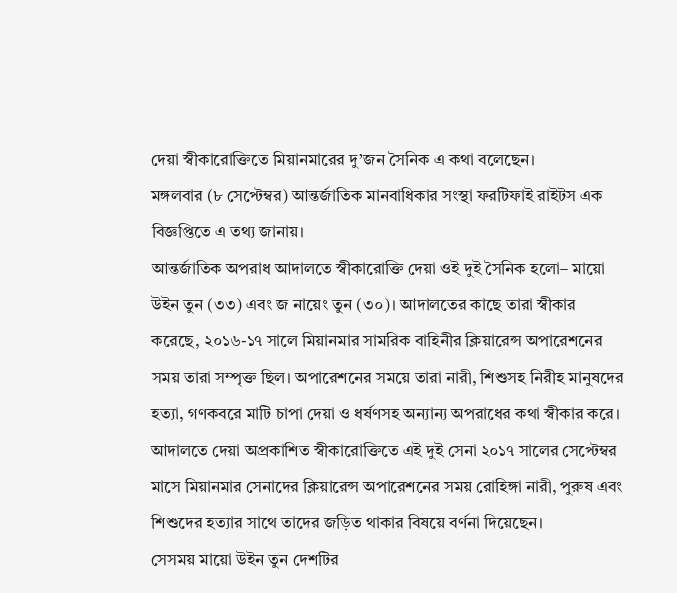দেয়া স্বীকারোক্তিতে মিয়ানমারের দু’জন সৈনিক এ কথা বলেছেন।
মঙ্গলবার (৮ সেপ্টেম্বর) আন্তর্জাতিক মানবাধিকার সংস্থা ফরটিফাই রাইটস এক বিজ্ঞপ্তিতে এ তথ্য জানায়।
আন্তর্জাতিক অপরাধ আদালতে স্বীকারোক্তি দেয়া ওই দুই সৈনিক হলো– মায়ো উইন তুন (৩৩) এবং জ নায়েং তুন (৩০)। আদালতের কাছে তারা স্বীকার করেছে, ২০১৬-১৭ সালে মিয়ানমার সামরিক বাহিনীর ক্লিয়ারেন্স অপারেশনের সময় তারা সম্পৃক্ত ছিল। অপারেশনের সময়ে তারা নারী, শিশুসহ নিরীহ মানুষদের হত্যা, গণকবরে মাটি চাপা দেয়া ও ধর্ষণসহ অন্যান্য অপরাধের কথা স্বীকার করে।
আদালতে দেয়া অপ্রকাশিত স্বীকারোক্তিতে এই দুই সেনা ২০১৭ সালের সেপ্টেম্বর মাসে মিয়ানমার সেনাদের ক্লিয়ারেন্স অপারেশনের সময় রোহিঙ্গা নারী, পুরুষ এবং শিশুদের হত্যার সাথে তাদের জড়িত থাকার বিষয়ে বর্ণনা দিয়েছেন।
সেসময় মায়ো উইন তুন দেশটির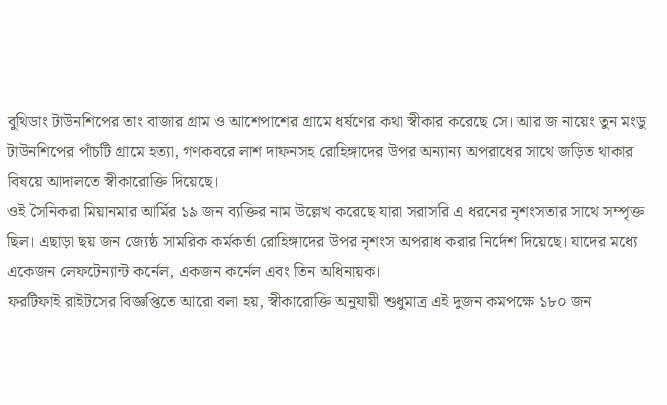বুথিডাং টাউনশিপের তাং বাজার গ্রাম ও আশেপাশের গ্রামে ধর্ষণের কথা স্বীকার করেছে সে। আর জ নায়েং তুন মংডু টাউনশিপের পাঁচটি গ্রামে হত্যা, গণকবরে লাশ দাফনসহ রোহিঙ্গাদের উপর অন্যান্য অপরাধের সাথে জড়িত থাকার বিষয়ে আদালতে স্বীকারোক্তি দিয়েছে।
ওই সৈনিকরা মিয়ানমার আর্মির ১৯ জন ব্যক্তির নাম উল্লেখ করেছে যারা সরাসরি এ ধরনের নৃশংসতার সাথে সম্পৃক্ত ছিল। এছাড়া ছয় জন জ্যেষ্ঠ সামরিক কর্মকর্তা রোহিঙ্গাদের উপর নৃশংস অপরাধ করার নির্দেশ দিয়েছে। যাদের মধ্যে একেজন লেফটেন্যান্ট কর্নেল, একজন কর্নেল এবং তিন অধিনায়ক।
ফরটিফাই রাইটসের বিজ্ঞপ্তিতে আরো বলা হয়, স্বীকারোক্তি অনুযায়ী শুধুমাত্র এই দুজন কমপক্ষে ১৮০ জন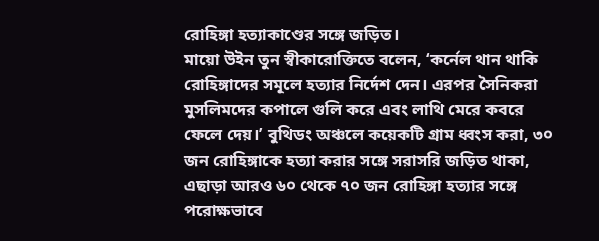রোহিঙ্গা হত্যাকাণ্ডের সঙ্গে জড়িত।
মায়ো উইন তুন স্বীকারোক্তিতে বলেন, ‘কর্নেল থান থাকি রোহিঙ্গাদের সমূলে হত্যার নির্দেশ দেন। এরপর সৈনিকরা মুসলিমদের কপালে গুলি করে এবং লাথি মেরে কবরে ফেলে দেয়।’ বুথিডং অঞ্চলে কয়েকটি গ্রাম ধ্বংস করা, ৩০ জন রোহিঙ্গাকে হত্যা করার সঙ্গে সরাসরি জড়িত থাকা, এছাড়া আরও ৬০ থেকে ৭০ জন রোহিঙ্গা হত্যার সঙ্গে পরোক্ষভাবে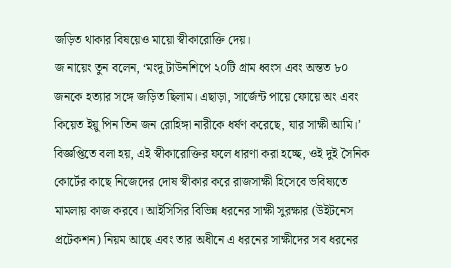জড়িত থাকার বিষয়েও মায়ো স্বীকারোক্তি দেয়।
জ নায়েং তুন বলেন, ‘মংদু টাউনশিপে ২০টি গ্রাম ধ্বংস এবং অন্তত ৮০ জনকে হত্যার সঙ্গে জড়িত ছিলাম। এছাড়া, সার্জেন্ট পায়ে ফোয়ে অং এবং কিয়েত ইয়ু পিন তিন জন রোহিঙ্গা নারীকে ধর্ষণ করেছে, যার সাক্ষী আমি।’
বিজ্ঞপ্তিতে বলা হয়, এই স্বীকারোক্তির ফলে ধারণা করা হচ্ছে, ওই দুই সৈনিক কোর্টের কাছে নিজেদের দোষ স্বীকার করে রাজসাক্ষী হিসেবে ভবিষ্যতে মামলায় কাজ করবে। আইসিসির বিভিন্ন ধরনের সাক্ষী সুরক্ষার (উইটনেস প্রটেকশন) নিয়ম আছে এবং তার অধীনে এ ধরনের সাক্ষীদের সব ধরনের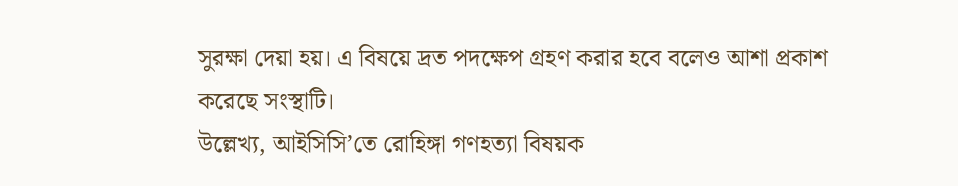সুরক্ষা দেয়া হয়। এ বিষয়ে দ্রত পদক্ষেপ গ্রহণ করার হবে বলেও আশা প্রকাশ করেছে সংস্থাটি।
উল্লেখ্য, আইসিসি’তে রোহিঙ্গা গণহত্যা বিষয়ক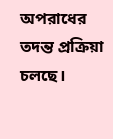অপরাধের তদন্ত প্রক্রিয়া চলছে।